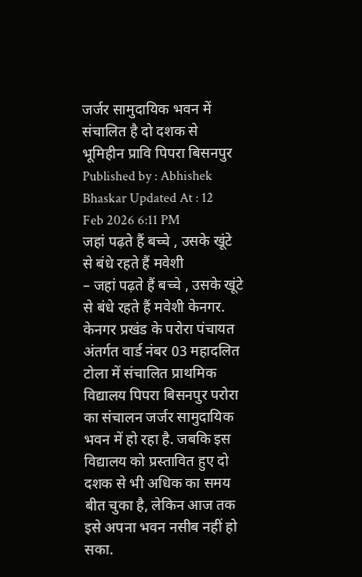जर्जर सामुदायिक भवन में संचालित है दो दशक से भूमिहीन प्रावि पिपरा बिसनपुर
Published by : Abhishek Bhaskar Updated At : 12 Feb 2026 6:11 PM
जहां पढ़ते हैं बच्चे , उसके खूंटे से बंधे रहते हैं मवेशी
– जहां पढ़ते हैं बच्चे , उसके खूंटे से बंधे रहते हैं मवेशी केनगर. केनगर प्रखंड के परोरा पंचायत अंतर्गत वार्ड नंबर 03 महादलित टोला में संचालित प्राथमिक विद्यालय पिपरा बिसनपुर परोरा का संचालन जर्जर सामुदायिक भवन में हो रहा है. जबकि इस विद्यालय को प्रस्तावित हुए दो दशक से भी अधिक का समय बीत चुका है, लेकिन आज तक इसे अपना भवन नसीब नहीं हो सका.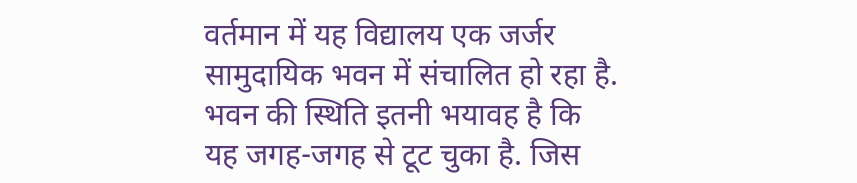वर्तमान में यह विद्यालय एक जर्जर सामुदायिक भवन में संचालित हो रहा है. भवन की स्थिति इतनी भयावह है कि यह जगह-जगह से टूट चुका है. जिस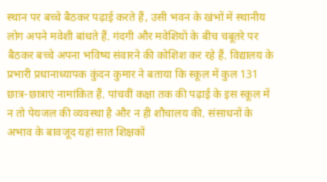स्थान पर बच्चे बैठकर पढ़ाई करते हैं, उसी भवन के खंभों में स्थानीय लोग अपने मवेशी बांधते हैं. गंदगी और मवेशियों के बीच चबूतरे पर बैठकर बच्चे अपना भविष्य संवारने की कोशिश कर रहे हैं. विद्यालय के प्रभारी प्रधानाध्यापक कुंदन कुमार ने बताया कि स्कूल में कुल 131 छात्र-छात्राएं नामांकित हैं. पांचवीं कक्षा तक की पढ़ाई के इस स्कूल में न तो पेयजल की व्यवस्था है और न ही शौचालय की. संसाधनों के अभाव के बावजूद यहां सात शिक्षकों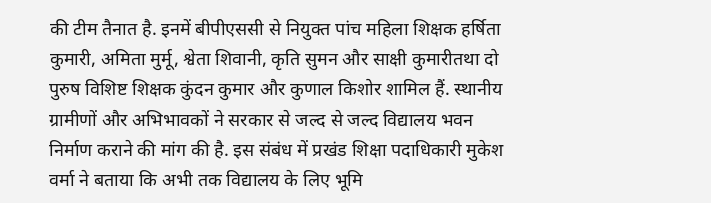की टीम तैनात है. इनमें बीपीएससी से नियुक्त पांच महिला शिक्षक हर्षिता कुमारी, अमिता मुर्मू, श्वेता शिवानी, कृति सुमन और साक्षी कुमारीतथा दो पुरुष विशिष्ट शिक्षक कुंदन कुमार और कुणाल किशोर शामिल हैं. स्थानीय ग्रामीणों और अभिभावकों ने सरकार से जल्द से जल्द विद्यालय भवन निर्माण कराने की मांग की है. इस संबंध में प्रखंड शिक्षा पदाधिकारी मुकेश वर्मा ने बताया कि अभी तक विद्यालय के लिए भूमि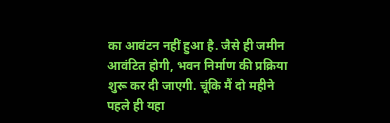का आवंटन नहीं हुआ है. जैसे ही जमीन आवंटित होगी, भवन निर्माण की प्रक्रिया शुरू कर दी जाएगी. चूंकि मैं दो महीने पहले ही यहा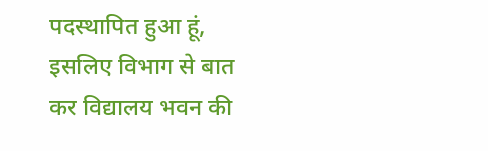पदस्थापित हुआ हूं, इसलिए विभाग से बात कर विद्यालय भवन की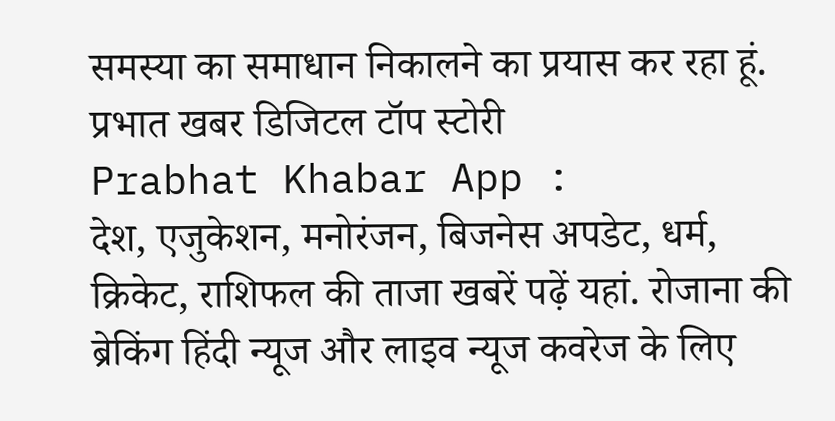समस्या का समाधान निकालने का प्रयास कर रहा हूं.
प्रभात खबर डिजिटल टॉप स्टोरी
Prabhat Khabar App :
देश, एजुकेशन, मनोरंजन, बिजनेस अपडेट, धर्म, क्रिकेट, राशिफल की ताजा खबरें पढ़ें यहां. रोजाना की ब्रेकिंग हिंदी न्यूज और लाइव न्यूज कवरेज के लिए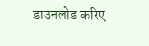डाउनलोड करिए